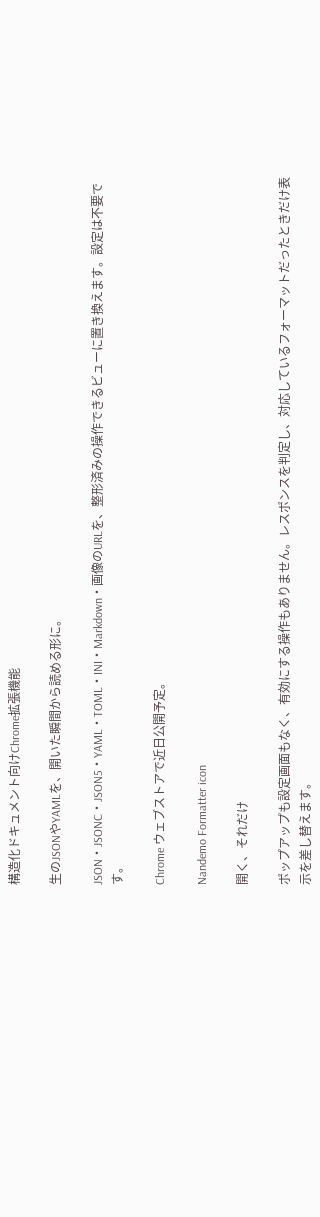構造化ドキュメント向けChrome拡張機能

生のJSONやYAMLを、開いた瞬間から読める形に。

JSON・JSONC・JSON5・YAML・TOML・INI・Markdown・画像のURLを、整形済みの操作できるビューに置き換えます。設定は不要です。

Chrome ウェブストアで近日公開予定。

Nandemo Formatter icon

開く、それだけ

ポップアップも設定画面もなく、有効にする操作もありません。レスポンスを判定し、対応しているフォーマットだったときだけ表示を差し替えます。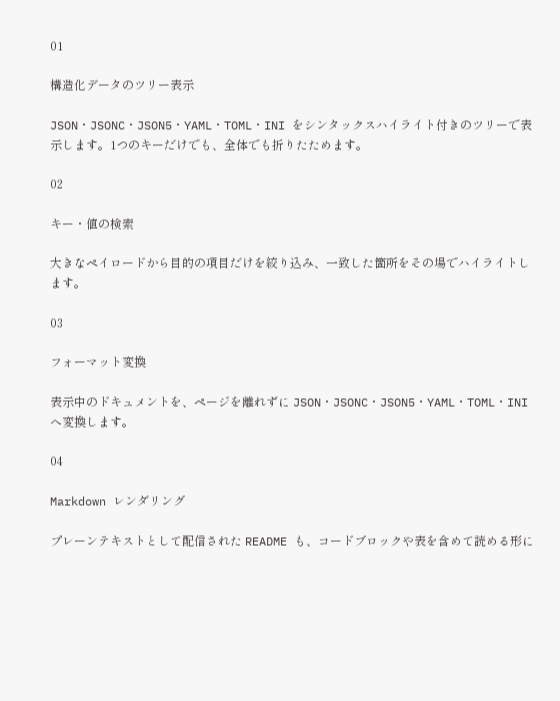01

構造化データのツリー表示

JSON・JSONC・JSON5・YAML・TOML・INI をシンタックスハイライト付きのツリーで表示します。1つのキーだけでも、全体でも折りたためます。

02

キー・値の検索

大きなペイロードから目的の項目だけを絞り込み、一致した箇所をその場でハイライトします。

03

フォーマット変換

表示中のドキュメントを、ページを離れずに JSON・JSONC・JSON5・YAML・TOML・INI へ変換します。

04

Markdown レンダリング

プレーンテキストとして配信された README も、コードブロックや表を含めて読める形に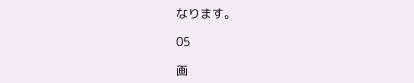なります。

05

画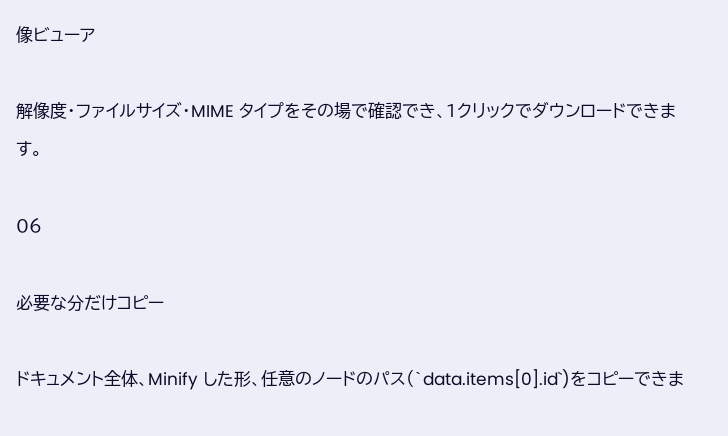像ビューア

解像度・ファイルサイズ・MIME タイプをその場で確認でき、1クリックでダウンロードできます。

06

必要な分だけコピー

ドキュメント全体、Minify した形、任意のノードのパス(`data.items[0].id`)をコピーできま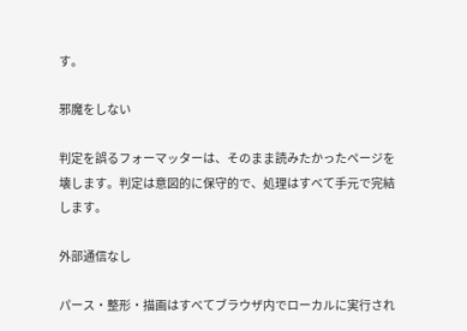す。

邪魔をしない

判定を誤るフォーマッターは、そのまま読みたかったページを壊します。判定は意図的に保守的で、処理はすべて手元で完結します。

外部通信なし

パース・整形・描画はすべてブラウザ内でローカルに実行され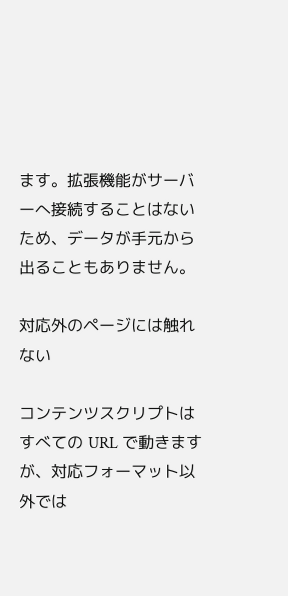ます。拡張機能がサーバーへ接続することはないため、データが手元から出ることもありません。

対応外のページには触れない

コンテンツスクリプトはすべての URL で動きますが、対応フォーマット以外では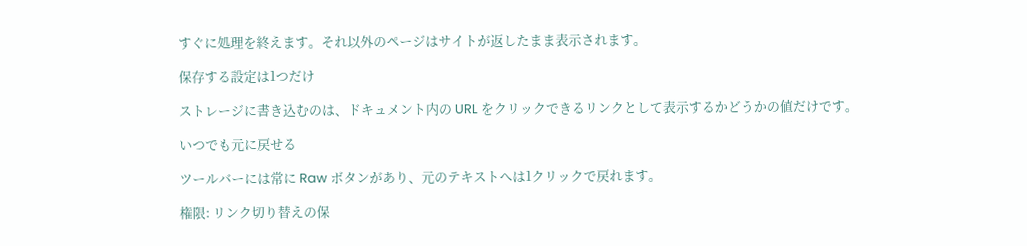すぐに処理を終えます。それ以外のページはサイトが返したまま表示されます。

保存する設定は1つだけ

ストレージに書き込むのは、ドキュメント内の URL をクリックできるリンクとして表示するかどうかの値だけです。

いつでも元に戻せる

ツールバーには常に Raw ボタンがあり、元のテキストへは1クリックで戻れます。

権限: リンク切り替えの保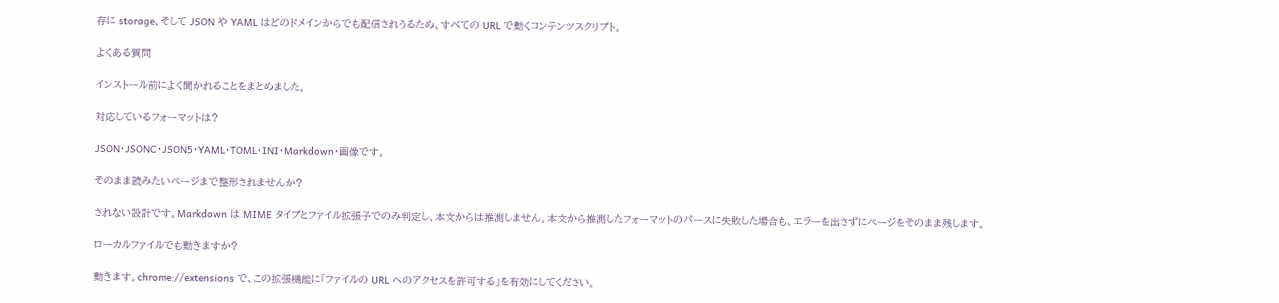存に storage、そして JSON や YAML はどのドメインからでも配信されうるため、すべての URL で動くコンテンツスクリプト。

よくある質問

インストール前によく聞かれることをまとめました。

対応しているフォーマットは?

JSON・JSONC・JSON5・YAML・TOML・INI・Markdown・画像です。

そのまま読みたいページまで整形されませんか?

されない設計です。Markdown は MIME タイプとファイル拡張子でのみ判定し、本文からは推測しません。本文から推測したフォーマットのパースに失敗した場合も、エラーを出さずにページをそのまま残します。

ローカルファイルでも動きますか?

動きます。chrome://extensions で、この拡張機能に「ファイルの URL へのアクセスを許可する」を有効にしてください。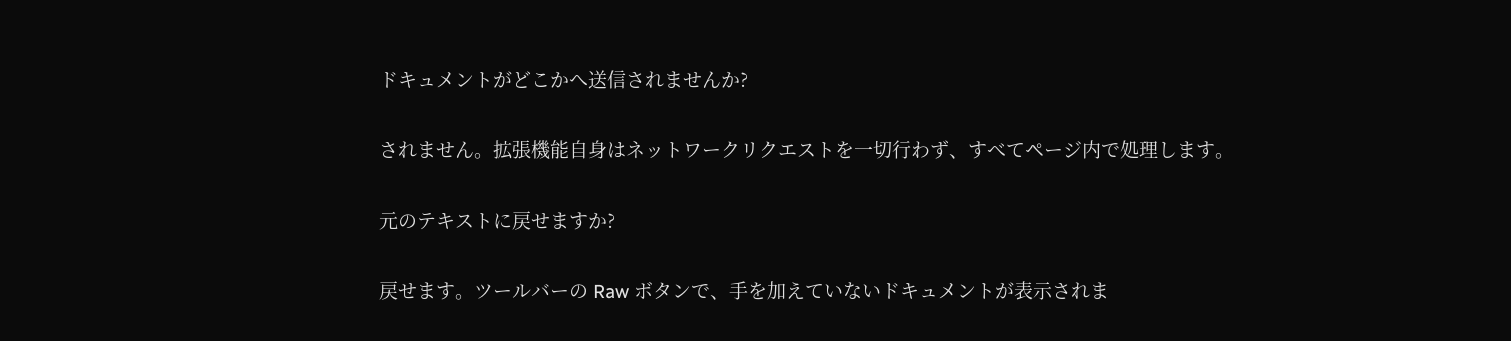ドキュメントがどこかへ送信されませんか?

されません。拡張機能自身はネットワークリクエストを一切行わず、すべてページ内で処理します。

元のテキストに戻せますか?

戻せます。ツールバーの Raw ボタンで、手を加えていないドキュメントが表示されま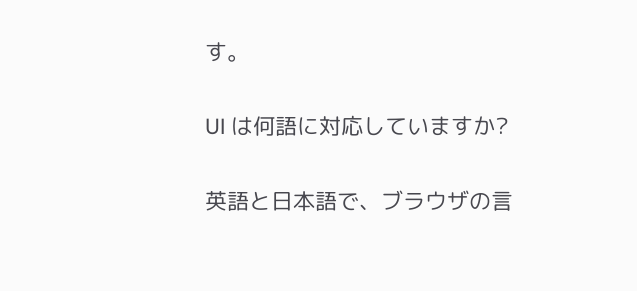す。

UI は何語に対応していますか?

英語と日本語で、ブラウザの言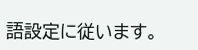語設定に従います。